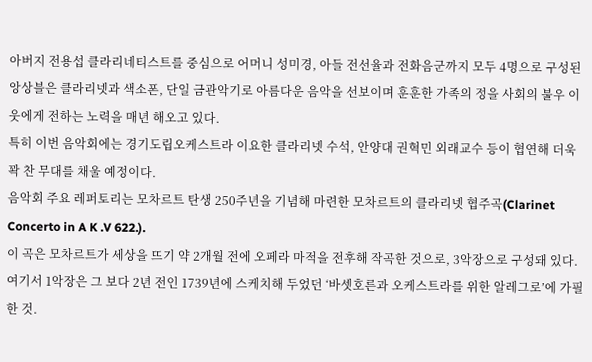아버지 전용섭 클라리네티스트를 중심으로 어머니 성미경, 아들 전선율과 전화음군까지 모두 4명으로 구성된 앙상블은 클라리넷과 색소폰, 단일 금관악기로 아름다운 음악을 선보이며 훈훈한 가족의 정을 사회의 불우 이웃에게 전하는 노력을 매년 해오고 있다.
특히 이번 음악회에는 경기도립오케스트라 이요한 클라리넷 수석, 안양대 권혁민 외래교수 등이 협연해 더욱 꽉 찬 무대를 채울 예정이다.
음악회 주요 레퍼토리는 모차르트 탄생 250주년을 기념해 마련한 모차르트의 클라리넷 협주곡(Clarinet Concerto in A K .V 622.).
이 곡은 모차르트가 세상을 뜨기 약 2개월 전에 오페라 마적을 전후해 작곡한 것으로, 3악장으로 구성돼 있다.
여기서 1악장은 그 보다 2년 전인 1739년에 스케치해 두었던 ‘바셋호른과 오케스트라를 위한 알레그로’에 가필한 것.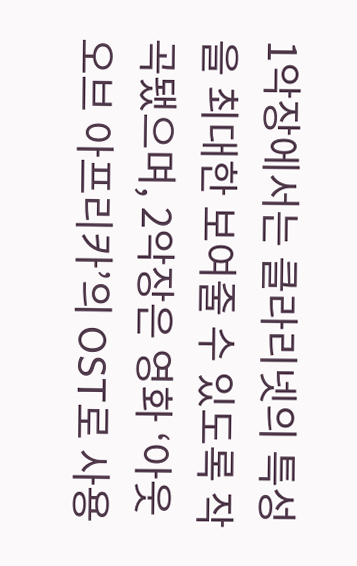1악장에서는 클라리넷의 특성을 최대한 보여줄 수 있도록 작곡됐으며, 2악장은 영화 ‘아웃 오브 아프리카’의 OST로 사용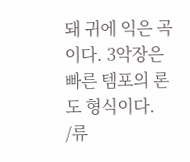돼 귀에 익은 곡이다. 3악장은 빠른 템포의 론도 형식이다.
/류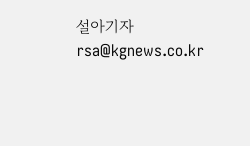설아기자 rsa@kgnews.co.kr